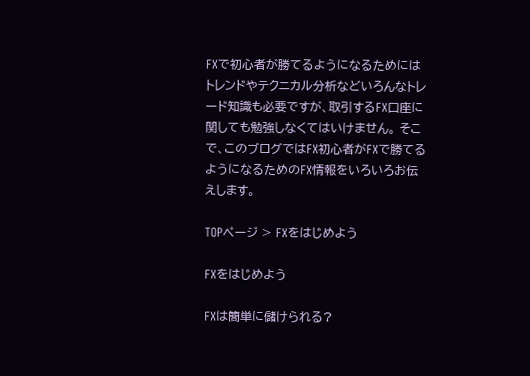FXで初心者が勝てるようになるためにはトレンドやテクニカル分析などいろんなトレード知識も必要ですが、取引するFX口座に関しても勉強しなくてはいけません。 そこで、このブログではFX初心者がFXで勝てるようになるためのFX情報をいろいろお伝えします。

TOPページ > FXをはじめよう

FXをはじめよう

FXは簡単に儲けられる?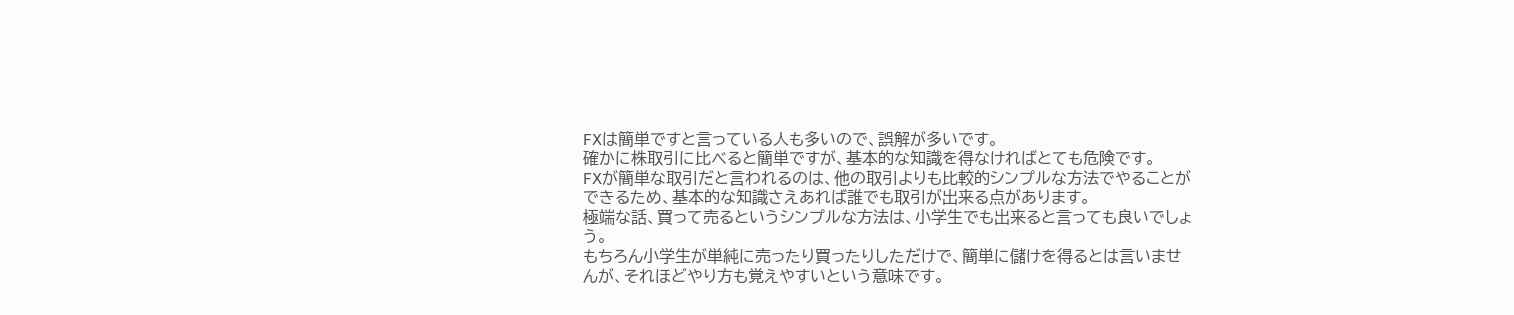FXは簡単ですと言っている人も多いので、誤解が多いです。
確かに株取引に比べると簡単ですが、基本的な知識を得なければとても危険です。
FXが簡単な取引だと言われるのは、他の取引よりも比較的シンプルな方法でやることができるため、基本的な知識さえあれば誰でも取引が出来る点があります。
極端な話、買って売るというシンプルな方法は、小学生でも出来ると言っても良いでしょう。
もちろん小学生が単純に売ったり買ったりしただけで、簡単に儲けを得るとは言いませんが、それほどやり方も覚えやすいという意味です。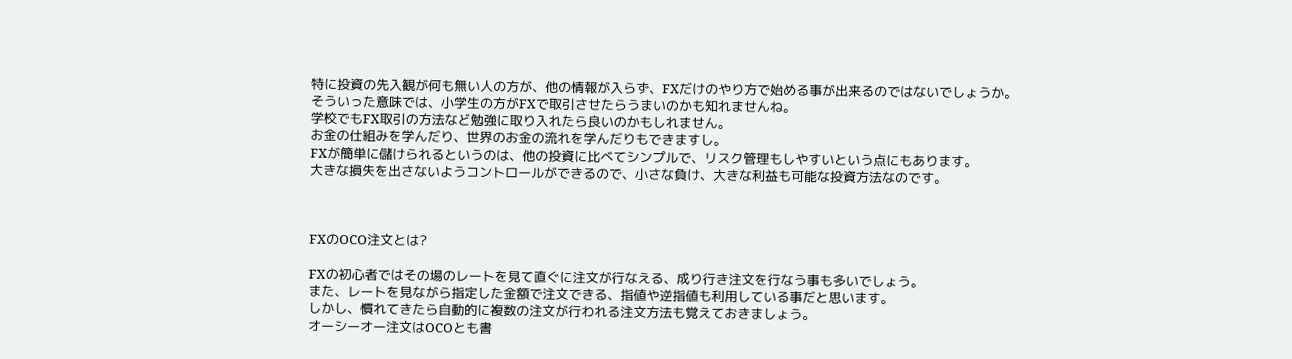特に投資の先入観が何も無い人の方が、他の情報が入らず、FXだけのやり方で始める事が出来るのではないでしょうか。
そういった意味では、小学生の方がFXで取引させたらうまいのかも知れませんね。
学校でもFX取引の方法など勉強に取り入れたら良いのかもしれません。
お金の仕組みを学んだり、世界のお金の流れを学んだりもできますし。
FXが簡単に儲けられるというのは、他の投資に比べてシンプルで、リスク管理もしやすいという点にもあります。
大きな損失を出さないようコントロールができるので、小さな負け、大きな利益も可能な投資方法なのです。



FXのOCO注文とは?

FXの初心者ではその場のレートを見て直ぐに注文が行なえる、成り行き注文を行なう事も多いでしょう。
また、レートを見ながら指定した金額で注文できる、指値や逆指値も利用している事だと思います。
しかし、慣れてきたら自動的に複数の注文が行われる注文方法も覚えておきましょう。
オーシーオー注文はOCOとも書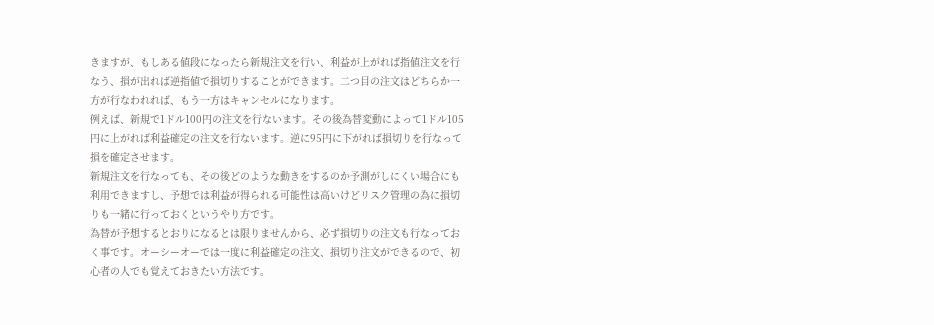きますが、もしある値段になったら新規注文を行い、利益が上がれば指値注文を行なう、損が出れば逆指値で損切りすることができます。二つ目の注文はどちらか一方が行なわれれば、もう一方はキャンセルになります。
例えば、新規で1ドル100円の注文を行ないます。その後為替変動によって1ドル105円に上がれば利益確定の注文を行ないます。逆に95円に下がれば損切りを行なって損を確定させます。
新規注文を行なっても、その後どのような動きをするのか予測がしにくい場合にも利用できますし、予想では利益が得られる可能性は高いけどリスク管理の為に損切りも一緒に行っておくというやり方です。
為替が予想するとおりになるとは限りませんから、必ず損切りの注文も行なっておく事です。オーシーオーでは一度に利益確定の注文、損切り注文ができるので、初心者の人でも覚えておきたい方法です。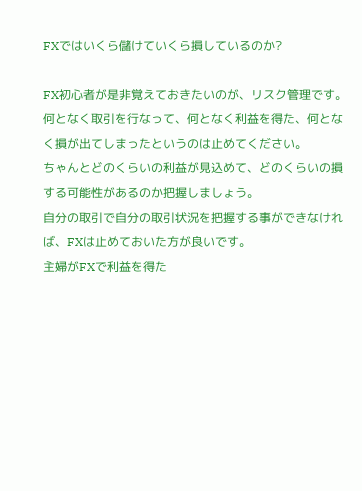FXではいくら儲けていくら損しているのか?

FX初心者が是非覚えておきたいのが、リスク管理です。
何となく取引を行なって、何となく利益を得た、何となく損が出てしまったというのは止めてください。
ちゃんとどのくらいの利益が見込めて、どのくらいの損する可能性があるのか把握しましょう。
自分の取引で自分の取引状況を把握する事ができなければ、FXは止めておいた方が良いです。
主婦がFXで利益を得た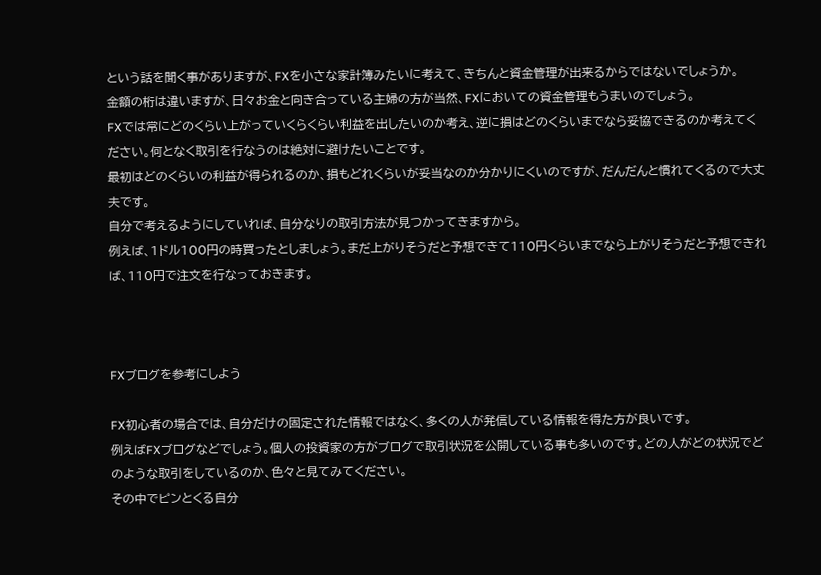という話を聞く事がありますが、FXを小さな家計簿みたいに考えて、きちんと資金管理が出来るからではないでしょうか。
金額の桁は違いますが、日々お金と向き合っている主婦の方が当然、FXにおいての資金管理もうまいのでしょう。
FXでは常にどのくらい上がっていくらくらい利益を出したいのか考え、逆に損はどのくらいまでなら妥協できるのか考えてください。何となく取引を行なうのは絶対に避けたいことです。
最初はどのくらいの利益が得られるのか、損もどれくらいが妥当なのか分かりにくいのですが、だんだんと慣れてくるので大丈夫です。
自分で考えるようにしていれば、自分なりの取引方法が見つかってきますから。
例えば、1ドル100円の時買ったとしましょう。まだ上がりそうだと予想できて110円くらいまでなら上がりそうだと予想できれば、110円で注文を行なっておきます。



FXブログを参考にしよう

FX初心者の場合では、自分だけの固定された情報ではなく、多くの人が発信している情報を得た方が良いです。
例えばFXブログなどでしょう。個人の投資家の方がブログで取引状況を公開している事も多いのです。どの人がどの状況でどのような取引をしているのか、色々と見てみてください。
その中でピンとくる自分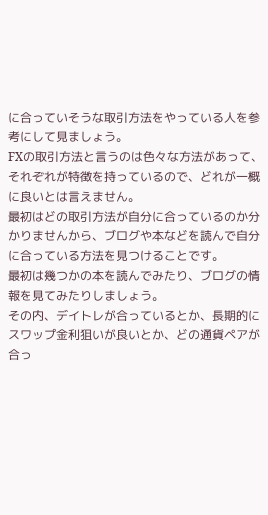に合っていそうな取引方法をやっている人を参考にして見ましょう。
FXの取引方法と言うのは色々な方法があって、それぞれが特徴を持っているので、どれが一概に良いとは言えません。
最初はどの取引方法が自分に合っているのか分かりませんから、ブログや本などを読んで自分に合っている方法を見つけることです。
最初は幾つかの本を読んでみたり、ブログの情報を見てみたりしましょう。
その内、デイトレが合っているとか、長期的にスワップ金利狙いが良いとか、どの通貨ペアが合っ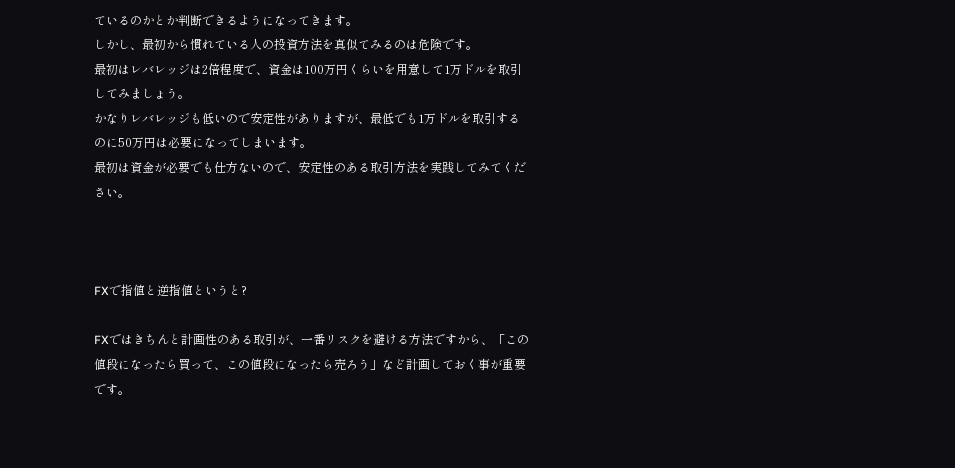ているのかとか判断できるようになってきます。
しかし、最初から慣れている人の投資方法を真似てみるのは危険です。
最初はレバレッジは2倍程度で、資金は100万円くらいを用意して1万ドルを取引してみましょう。
かなりレバレッジも低いので安定性がありますが、最低でも1万ドルを取引するのに50万円は必要になってしまいます。
最初は資金が必要でも仕方ないので、安定性のある取引方法を実践してみてください。



FXで指値と逆指値というと?

FXではきちんと計画性のある取引が、一番リスクを避ける方法ですから、「この値段になったら買って、この値段になったら売ろう」など計画しておく事が重要です。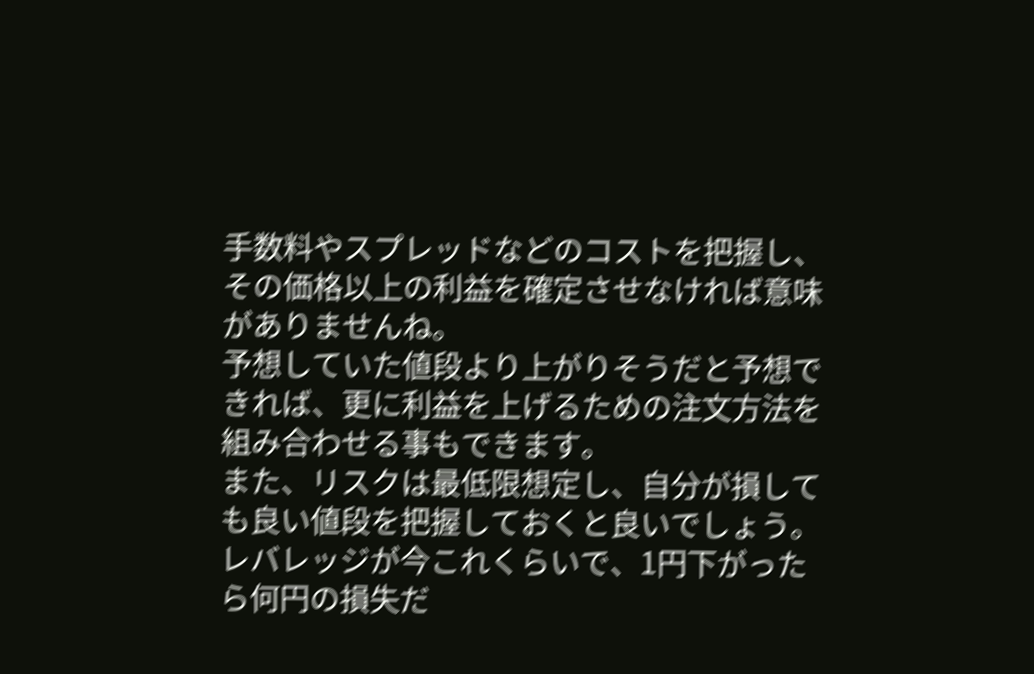手数料やスプレッドなどのコストを把握し、その価格以上の利益を確定させなければ意味がありませんね。
予想していた値段より上がりそうだと予想できれば、更に利益を上げるための注文方法を組み合わせる事もできます。
また、リスクは最低限想定し、自分が損しても良い値段を把握しておくと良いでしょう。
レバレッジが今これくらいで、1円下がったら何円の損失だ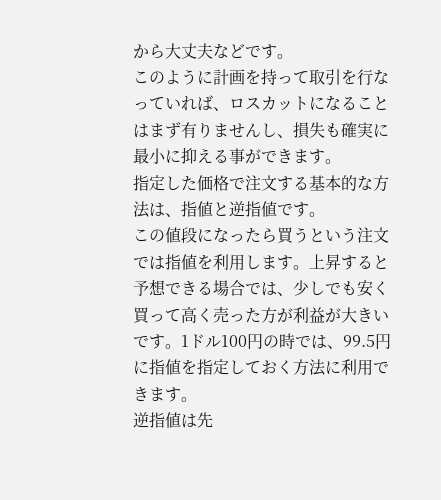から大丈夫などです。
このように計画を持って取引を行なっていれば、ロスカットになることはまず有りませんし、損失も確実に最小に抑える事ができます。
指定した価格で注文する基本的な方法は、指値と逆指値です。
この値段になったら買うという注文では指値を利用します。上昇すると予想できる場合では、少しでも安く買って高く売った方が利益が大きいです。1ドル100円の時では、99.5円に指値を指定しておく方法に利用できます。
逆指値は先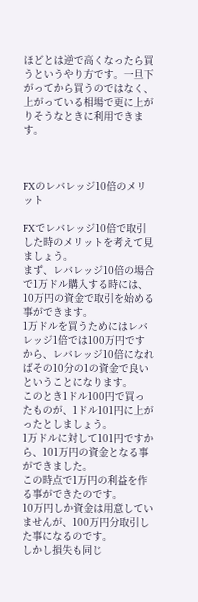ほどとは逆で高くなったら買うというやり方です。一旦下がってから買うのではなく、上がっている相場で更に上がりそうなときに利用できます。



FXのレバレッジ10倍のメリット

FXでレバレッジ10倍で取引した時のメリットを考えて見ましょう。
まず、レバレッジ10倍の場合で1万ドル購入する時には、10万円の資金で取引を始める事ができます。
1万ドルを買うためにはレバレッジ1倍では100万円ですから、レバレッジ10倍になればその10分の1の資金で良いということになります。
このとき1ドル100円で買ったものが、1ドル101円に上がったとしましょう。
1万ドルに対して101円ですから、101万円の資金となる事ができました。
この時点で1万円の利益を作る事ができたのです。
10万円しか資金は用意していませんが、100万円分取引した事になるのです。
しかし損失も同じ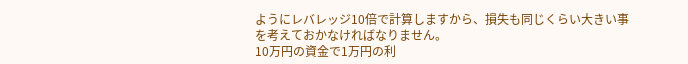ようにレバレッジ10倍で計算しますから、損失も同じくらい大きい事を考えておかなければなりません。
10万円の資金で1万円の利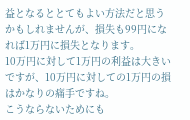益となるととてもよい方法だと思うかもしれませんが、損失も99円になれば1万円に損失となります。
10万円に対して1万円の利益は大きいですが、10万円に対しての1万円の損はかなりの痛手ですね。
こうならないためにも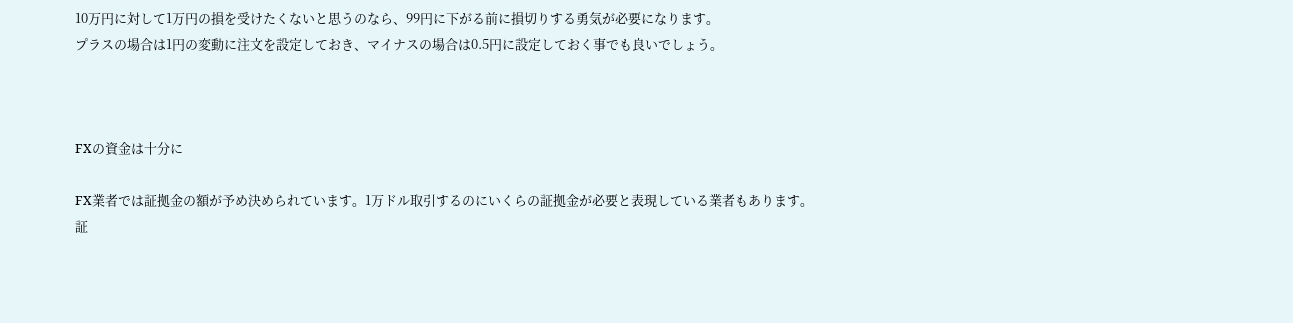10万円に対して1万円の損を受けたくないと思うのなら、99円に下がる前に損切りする勇気が必要になります。
プラスの場合は1円の変動に注文を設定しておき、マイナスの場合は0.5円に設定しておく事でも良いでしょう。



FXの資金は十分に

FX業者では証拠金の額が予め決められています。1万ドル取引するのにいくらの証拠金が必要と表現している業者もあります。
証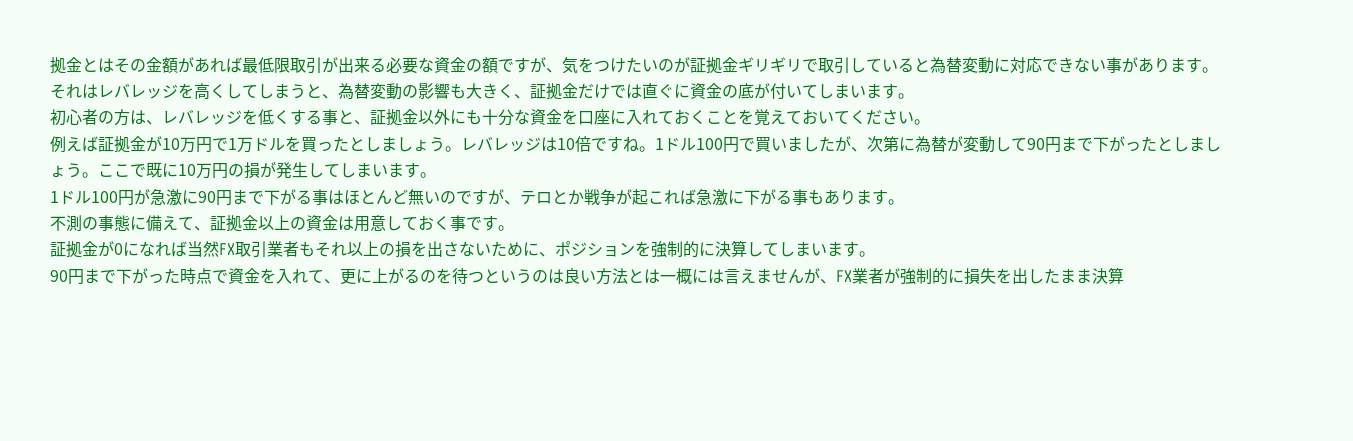拠金とはその金額があれば最低限取引が出来る必要な資金の額ですが、気をつけたいのが証拠金ギリギリで取引していると為替変動に対応できない事があります。
それはレバレッジを高くしてしまうと、為替変動の影響も大きく、証拠金だけでは直ぐに資金の底が付いてしまいます。
初心者の方は、レバレッジを低くする事と、証拠金以外にも十分な資金を口座に入れておくことを覚えておいてください。
例えば証拠金が10万円で1万ドルを買ったとしましょう。レバレッジは10倍ですね。1ドル100円で買いましたが、次第に為替が変動して90円まで下がったとしましょう。ここで既に10万円の損が発生してしまいます。
1ドル100円が急激に90円まで下がる事はほとんど無いのですが、テロとか戦争が起これば急激に下がる事もあります。
不測の事態に備えて、証拠金以上の資金は用意しておく事です。
証拠金が0になれば当然FX取引業者もそれ以上の損を出さないために、ポジションを強制的に決算してしまいます。
90円まで下がった時点で資金を入れて、更に上がるのを待つというのは良い方法とは一概には言えませんが、FX業者が強制的に損失を出したまま決算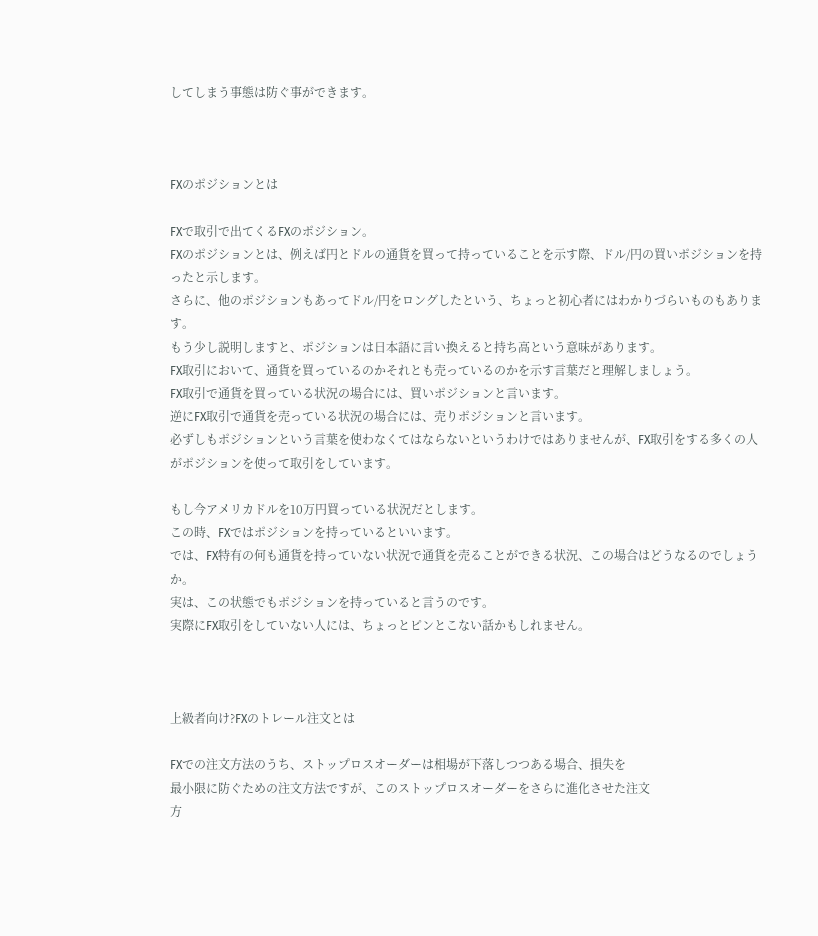してしまう事態は防ぐ事ができます。



FXのポジションとは

FXで取引で出てくるFXのポジション。
FXのポジションとは、例えば円とドルの通貨を買って持っていることを示す際、ドル/円の買いポジションを持ったと示します。
さらに、他のポジションもあってドル/円をロングしたという、ちょっと初心者にはわかりづらいものもあります。
もう少し説明しますと、ポジションは日本語に言い換えると持ち高という意味があります。
FX取引において、通貨を買っているのかそれとも売っているのかを示す言葉だと理解しましょう。
FX取引で通貨を買っている状況の場合には、買いポジションと言います。
逆にFX取引で通貨を売っている状況の場合には、売りポジションと言います。
必ずしもポジションという言葉を使わなくてはならないというわけではありませんが、FX取引をする多くの人がポジションを使って取引をしています。

もし今アメリカドルを10万円買っている状況だとします。
この時、FXではポジションを持っているといいます。
では、FX特有の何も通貨を持っていない状況で通貨を売ることができる状況、この場合はどうなるのでしょうか。
実は、この状態でもポジションを持っていると言うのです。
実際にFX取引をしていない人には、ちょっとピンとこない話かもしれません。



上級者向け?FXのトレール注文とは

FXでの注文方法のうち、ストップロスオーダーは相場が下落しつつある場合、損失を
最小限に防ぐための注文方法ですが、このストップロスオーダーをさらに進化させた注文
方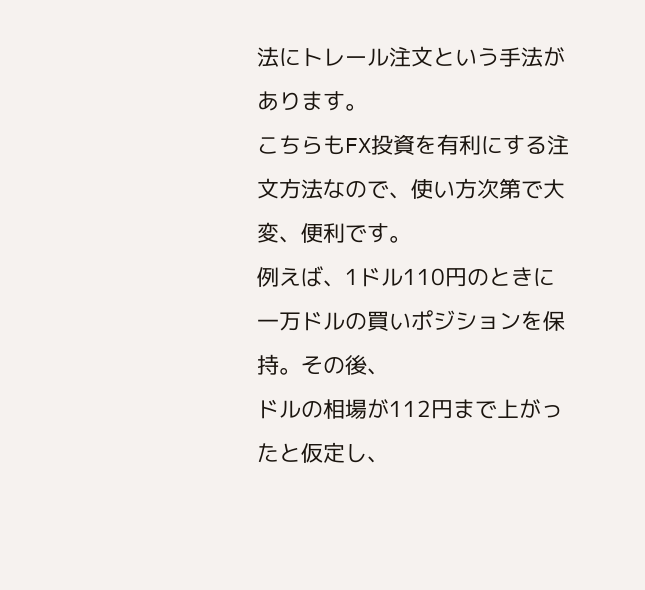法にトレール注文という手法があります。
こちらもFX投資を有利にする注文方法なので、使い方次第で大変、便利です。
例えば、1ドル110円のときに一万ドルの買いポジションを保持。その後、
ドルの相場が112円まで上がったと仮定し、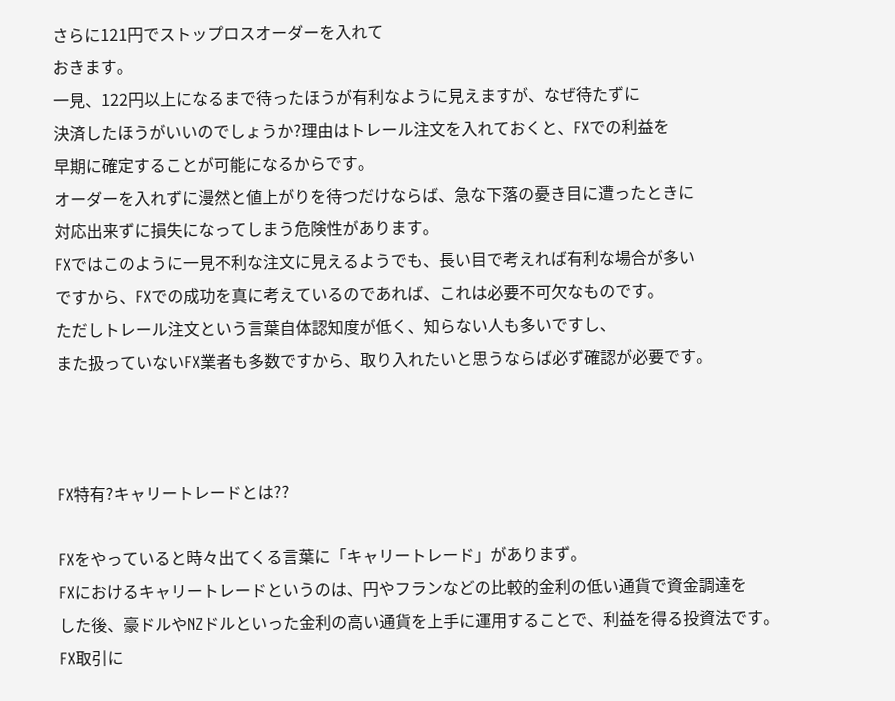さらに121円でストップロスオーダーを入れて
おきます。
一見、122円以上になるまで待ったほうが有利なように見えますが、なぜ待たずに
決済したほうがいいのでしょうか?理由はトレール注文を入れておくと、FXでの利益を
早期に確定することが可能になるからです。
オーダーを入れずに漫然と値上がりを待つだけならば、急な下落の憂き目に遭ったときに
対応出来ずに損失になってしまう危険性があります。
FXではこのように一見不利な注文に見えるようでも、長い目で考えれば有利な場合が多い
ですから、FXでの成功を真に考えているのであれば、これは必要不可欠なものです。
ただしトレール注文という言葉自体認知度が低く、知らない人も多いですし、
また扱っていないFX業者も多数ですから、取り入れたいと思うならば必ず確認が必要です。



FX特有?キャリートレードとは??

FXをやっていると時々出てくる言葉に「キャリートレード」がありまず。
FXにおけるキャリートレードというのは、円やフランなどの比較的金利の低い通貨で資金調達を
した後、豪ドルやNZドルといった金利の高い通貨を上手に運用することで、利益を得る投資法です。
FX取引に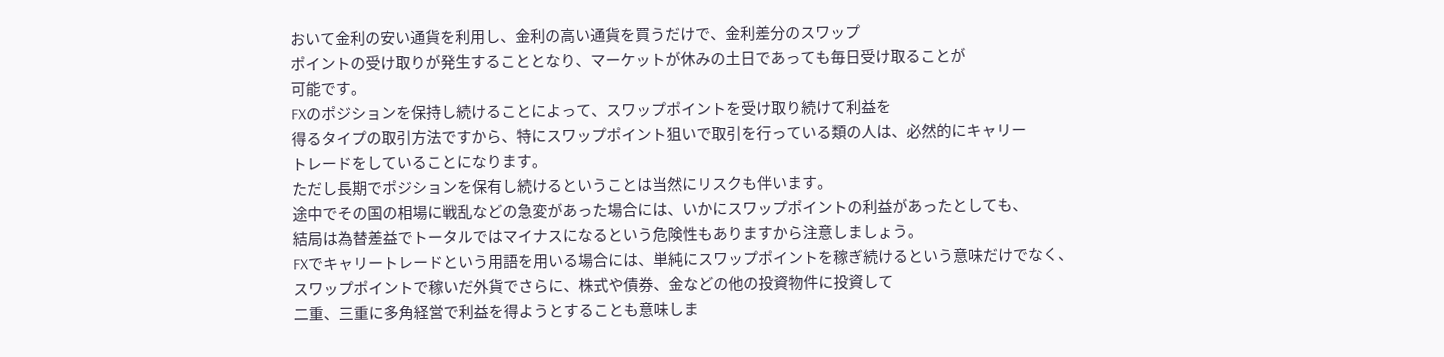おいて金利の安い通貨を利用し、金利の高い通貨を買うだけで、金利差分のスワップ
ポイントの受け取りが発生することとなり、マーケットが休みの土日であっても毎日受け取ることが
可能です。
FXのポジションを保持し続けることによって、スワップポイントを受け取り続けて利益を
得るタイプの取引方法ですから、特にスワップポイント狙いで取引を行っている類の人は、必然的にキャリー
トレードをしていることになります。
ただし長期でポジションを保有し続けるということは当然にリスクも伴います。
途中でその国の相場に戦乱などの急変があった場合には、いかにスワップポイントの利益があったとしても、
結局は為替差益でトータルではマイナスになるという危険性もありますから注意しましょう。
FXでキャリートレードという用語を用いる場合には、単純にスワップポイントを稼ぎ続けるという意味だけでなく、
スワップポイントで稼いだ外貨でさらに、株式や債券、金などの他の投資物件に投資して
二重、三重に多角経営で利益を得ようとすることも意味しま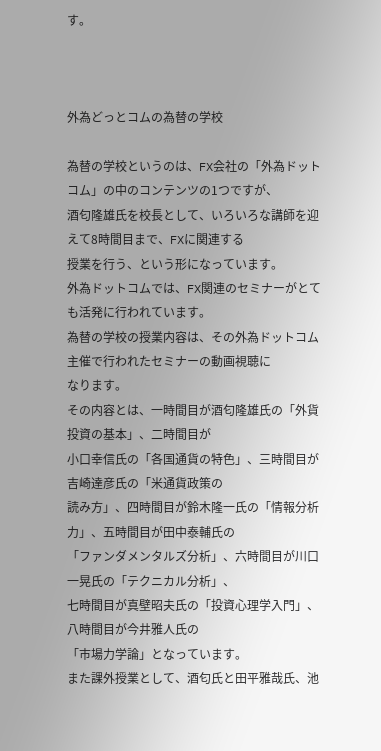す。



外為どっとコムの為替の学校

為替の学校というのは、FX会社の「外為ドットコム」の中のコンテンツの1つですが、
酒匂隆雄氏を校長として、いろいろな講師を迎えて8時間目まで、FXに関連する
授業を行う、という形になっています。
外為ドットコムでは、FX関連のセミナーがとても活発に行われています。
為替の学校の授業内容は、その外為ドットコム主催で行われたセミナーの動画視聴に
なります。
その内容とは、一時間目が酒匂隆雄氏の「外貨投資の基本」、二時間目が
小口幸信氏の「各国通貨の特色」、三時間目が吉崎達彦氏の「米通貨政策の
読み方」、四時間目が鈴木隆一氏の「情報分析力」、五時間目が田中泰輔氏の
「ファンダメンタルズ分析」、六時間目が川口一晃氏の「テクニカル分析」、
七時間目が真壁昭夫氏の「投資心理学入門」、八時間目が今井雅人氏の
「市場力学論」となっています。
また課外授業として、酒匂氏と田平雅哉氏、池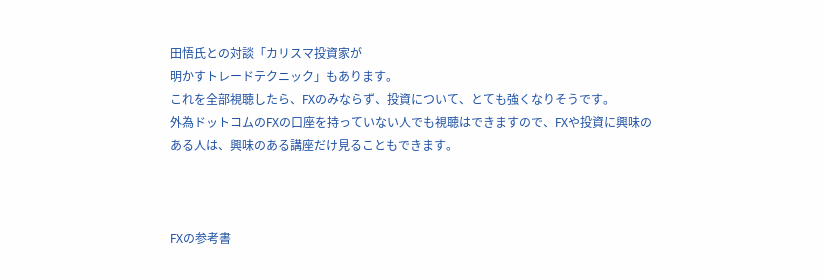田悟氏との対談「カリスマ投資家が
明かすトレードテクニック」もあります。
これを全部視聴したら、FXのみならず、投資について、とても強くなりそうです。
外為ドットコムのFXの口座を持っていない人でも視聴はできますので、FXや投資に興味の
ある人は、興味のある講座だけ見ることもできます。



FXの参考書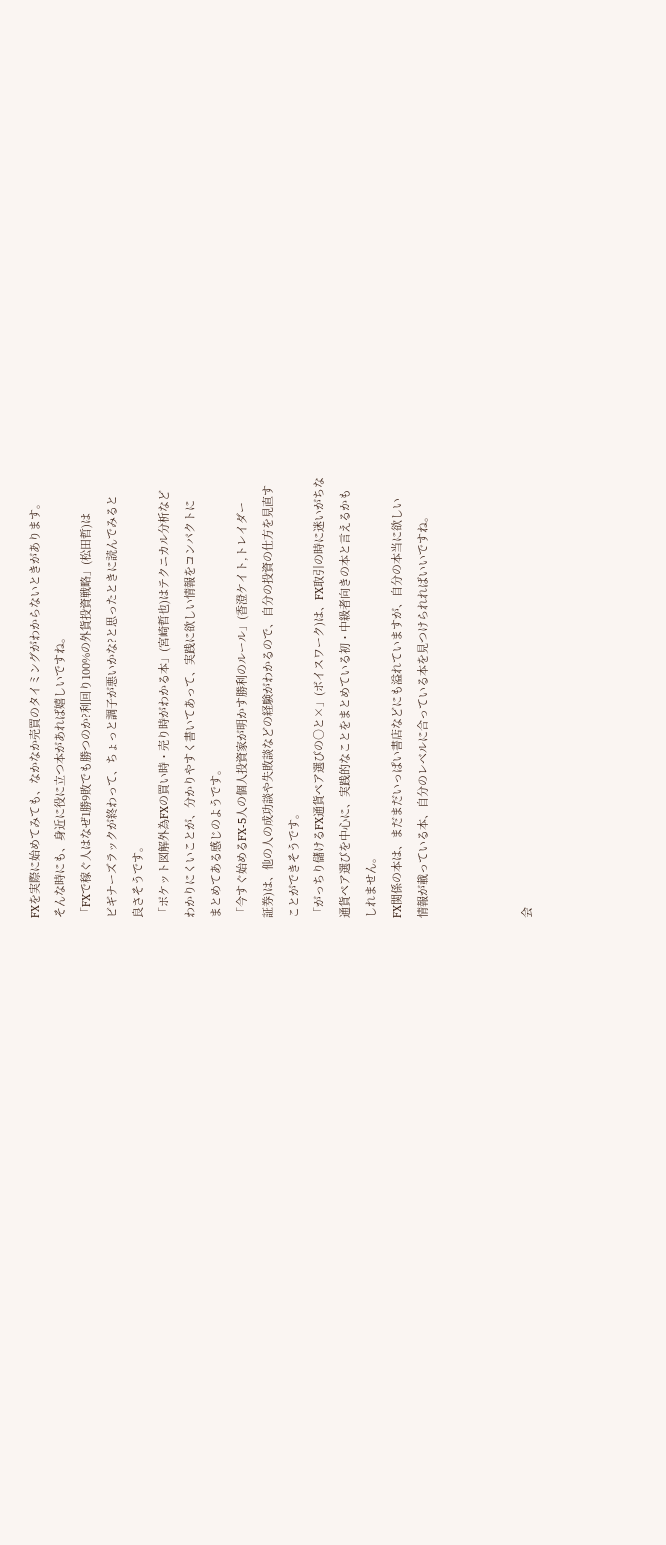FXを実際に始めてみても、なかなか売買のタイミングがわからないときがあります。
そんな時にも、身近に役に立つ本があれば嬉しいですね。
「FXで稼ぐ人はなぜ1勝9敗でも勝つのか?利回り100%の外貨投資戦略」(松田哲)は
ビギナーズラックが終わって、ちょっと調子が悪いかな?と思ったときに読んでみると
良さそうです。
「ポケット図解外為FXの買い時・売り時がわかる本」(宮崎哲也)はテクニカル分析など
わかりにくいことが、分かりやすく書いてあって、実践に欲しい情報をコンパクトに
まとめてある感じのようです。
「今すぐ始めるFX-5人の個人投資家が明かす勝利のルール」(香澄ケイト,トレイダー
証券)は、他の人の成功談や失敗談などの経験がわかるので、自分の投資の仕方を見直す
ことができそうです。
「がっちり儲けるFX通貨ペア選びの○と×」(ボイスワーク)は、FX取引の時に迷いがちな
通貨ペア選びを中心に、実践的なことをまとめている初・中級者向きの本と言えるかも
しれません。
FX関係の本は、まだまだいっぱい書店などにも溢れていますが、自分の本当に欲しい
情報が載っている本、自分のレベルに合っている本を見つけられればいいですね。



会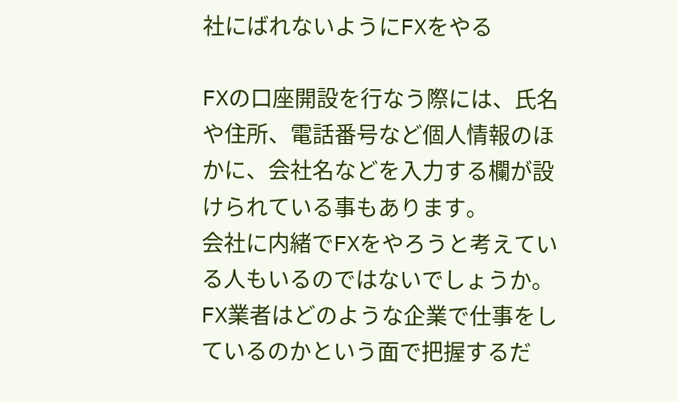社にばれないようにFXをやる

FXの口座開設を行なう際には、氏名や住所、電話番号など個人情報のほかに、会社名などを入力する欄が設けられている事もあります。
会社に内緒でFXをやろうと考えている人もいるのではないでしょうか。
FX業者はどのような企業で仕事をしているのかという面で把握するだ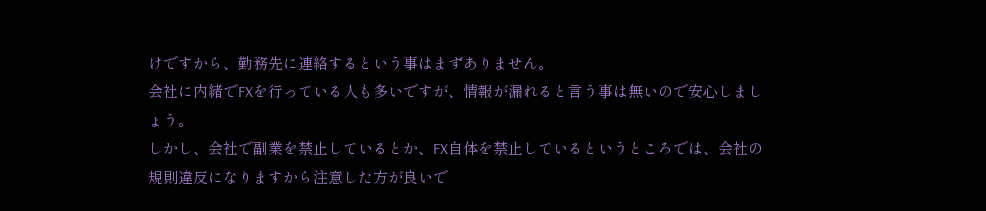けですから、勤務先に連絡するという事はまずありません。
会社に内緒でFXを行っている人も多いですが、情報が漏れると言う事は無いので安心しましょう。
しかし、会社で副業を禁止しているとか、FX自体を禁止しているというところでは、会社の規則違反になりますから注意した方が良いで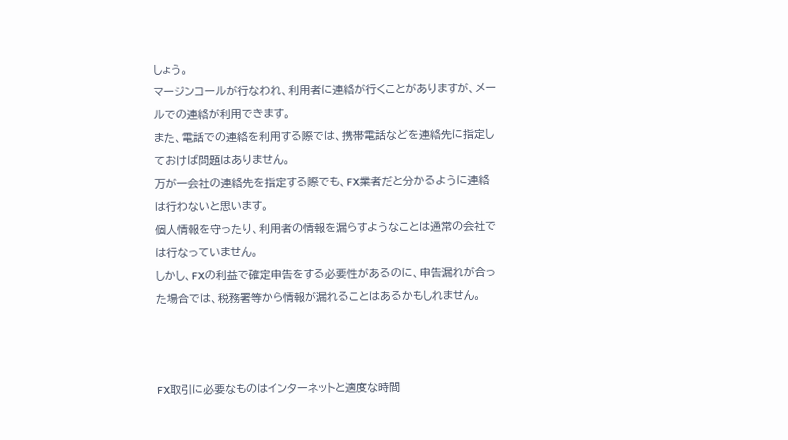しょう。
マージンコールが行なわれ、利用者に連絡が行くことがありますが、メールでの連絡が利用できます。
また、電話での連絡を利用する際では、携帯電話などを連絡先に指定しておけば問題はありません。
万が一会社の連絡先を指定する際でも、FX業者だと分かるように連絡は行わないと思います。
個人情報を守ったり、利用者の情報を漏らすようなことは通常の会社では行なっていません。
しかし、FXの利益で確定申告をする必要性があるのに、申告漏れが合った場合では、税務署等から情報が漏れることはあるかもしれません。



FX取引に必要なものはインターネットと適度な時間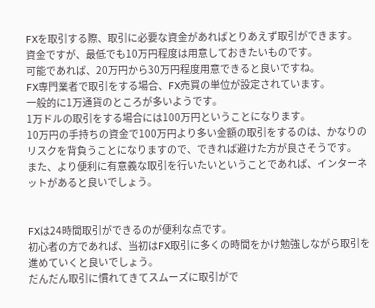FXを取引する際、取引に必要な資金があればとりあえず取引ができます。
資金ですが、最低でも10万円程度は用意しておきたいものです。
可能であれば、20万円から30万円程度用意できると良いですね。
FX専門業者で取引をする場合、FX売買の単位が設定されています。
一般的に1万通貨のところが多いようです。
1万ドルの取引をする場合には100万円ということになります。
10万円の手持ちの資金で100万円より多い金額の取引をするのは、かなりのリスクを背負うことになりますので、できれば避けた方が良さそうです。
また、より便利に有意義な取引を行いたいということであれば、インターネットがあると良いでしょう。


FXは24時間取引ができるのが便利な点です。
初心者の方であれば、当初はFX取引に多くの時間をかけ勉強しながら取引を進めていくと良いでしょう。
だんだん取引に慣れてきてスムーズに取引がで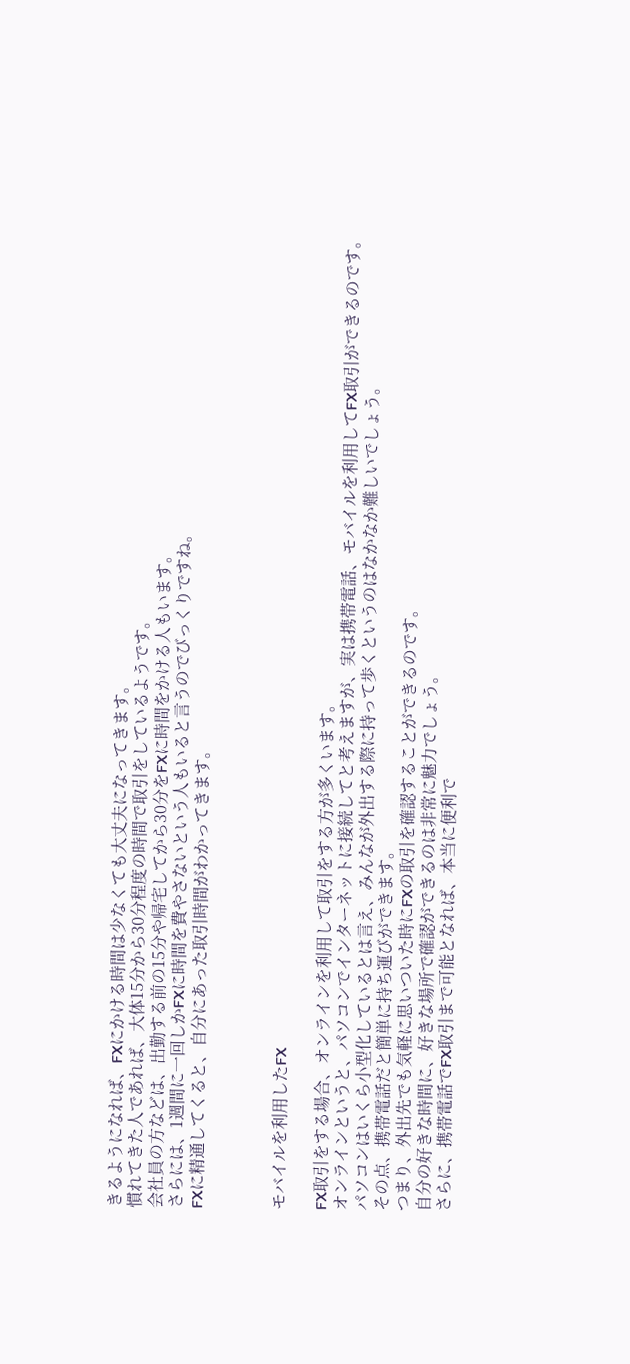きるようになれば、FXにかける時間は少なくても大丈夫になってきます。
慣れてきた人であれば、大体15分から30分程度の時間で取引をしているようです。
会社員の方などは、出勤する前の15分や帰宅してから30分をFXに時間をかける人もいます。
さらには、1週間に一回しかFXに時間を費やさないという人もいると言うのでびっくりですね。
FXに精通してくると、自分にあった取引時間がわかってきます。



モバイルを利用したFX

FX取引をする場合、オンラインを利用して取引をする方が多くいます。
オンラインというと、パソコンでインターネットに接続してと考えますが、実は携帯電話、モバイルを利用してFX取引ができるのです。
パソコンはいくら小型化しているとは言え、みんなが外出する際に持って歩くというのはなかなか難しいでしょう。
その点、携帯電話だと簡単に持ち運びができます。
つまり、外出先でも気軽に思いついた時にFXの取引を確認することができるのです。
自分の好きな時間に、好きな場所で確認ができるのは非常に魅力でしょう。
さらに、携帯電話でFX取引まで可能となれば、本当に便利で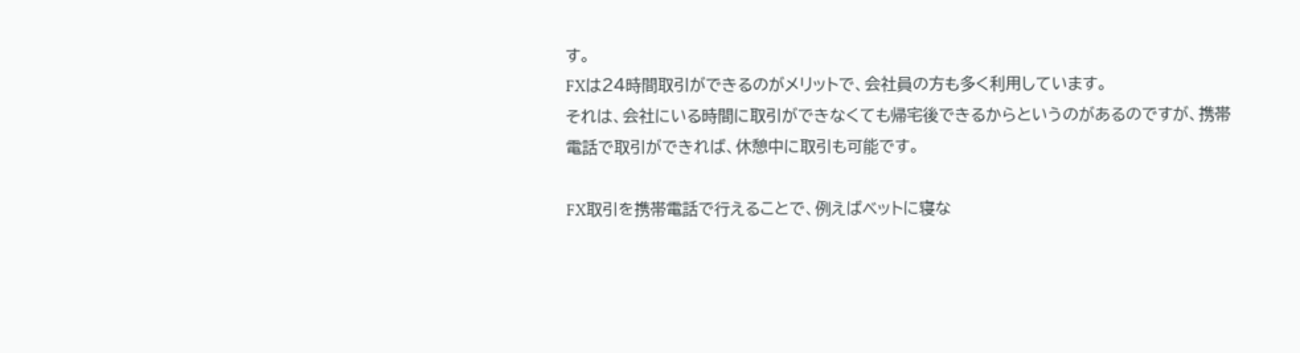す。
FXは24時間取引ができるのがメリットで、会社員の方も多く利用しています。
それは、会社にいる時間に取引ができなくても帰宅後できるからというのがあるのですが、携帯電話で取引ができれば、休憩中に取引も可能です。

FX取引を携帯電話で行えることで、例えばベットに寝な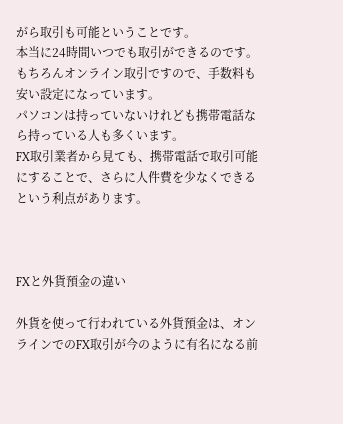がら取引も可能ということです。
本当に24時間いつでも取引ができるのです。
もちろんオンライン取引ですので、手数料も安い設定になっています。
パソコンは持っていないけれども携帯電話なら持っている人も多くいます。
FX取引業者から見ても、携帯電話で取引可能にすることで、さらに人件費を少なくできるという利点があります。



FXと外貨預金の違い

外貨を使って行われている外貨預金は、オンラインでのFX取引が今のように有名になる前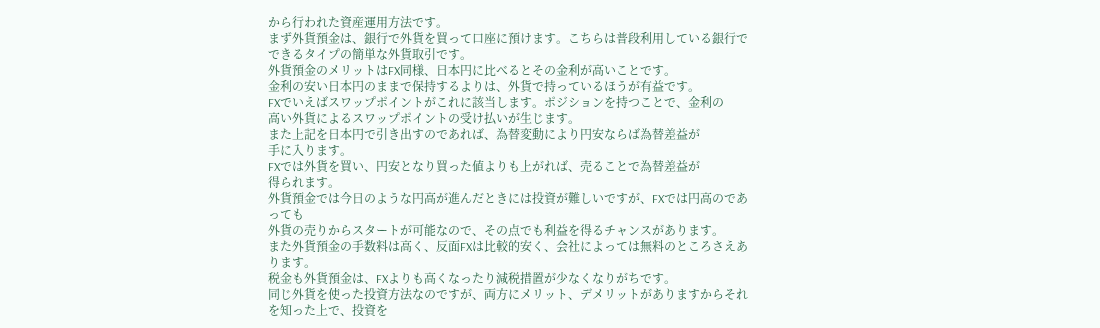から行われた資産運用方法です。
まず外貨預金は、銀行で外貨を買って口座に預けます。こちらは普段利用している銀行で
できるタイプの簡単な外貨取引です。
外貨預金のメリットはFX同様、日本円に比べるとその金利が高いことです。
金利の安い日本円のままで保持するよりは、外貨で持っているほうが有益です。
FXでいえばスワップポイントがこれに該当します。ポジションを持つことで、金利の
高い外貨によるスワップポイントの受け払いが生じます。
また上記を日本円で引き出すのであれば、為替変動により円安ならば為替差益が
手に入ります。
FXでは外貨を買い、円安となり買った値よりも上がれば、売ることで為替差益が
得られます。
外貨預金では今日のような円高が進んだときには投資が難しいですが、FXでは円高のであっても
外貨の売りからスタートが可能なので、その点でも利益を得るチャンスがあります。
また外貨預金の手数料は高く、反面FXは比較的安く、会社によっては無料のところさえあります。
税金も外貨預金は、FXよりも高くなったり減税措置が少なくなりがちです。
同じ外貨を使った投資方法なのですが、両方にメリット、デメリットがありますからそれを知った上で、投資を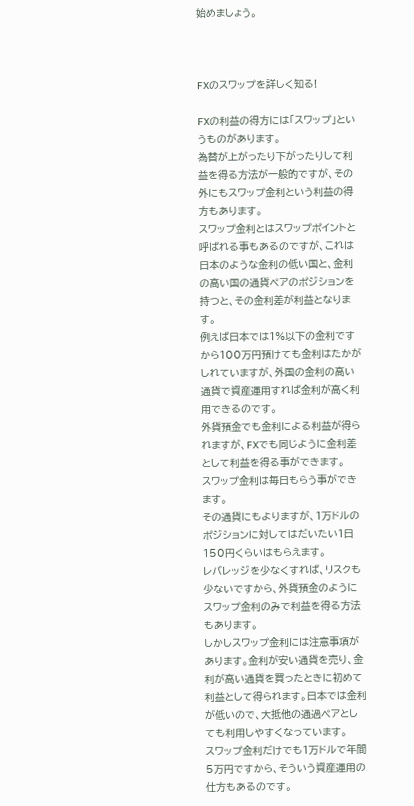始めましょう。



FXのスワップを詳しく知る!

FXの利益の得方には「スワップ」というものがあります。
為替が上がったり下がったりして利益を得る方法が一般的ですが、その外にもスワップ金利という利益の得方もあります。
スワップ金利とはスワップポイントと呼ばれる事もあるのですが、これは日本のような金利の低い国と、金利の高い国の通貨ペアのポジションを持つと、その金利差が利益となります。
例えば日本では1%以下の金利ですから100万円預けても金利はたかがしれていますが、外国の金利の高い通貨で資産運用すれば金利が高く利用できるのです。
外貨預金でも金利による利益が得られますが、FXでも同じように金利差として利益を得る事ができます。
スワップ金利は毎日もらう事ができます。
その通貨にもよりますが、1万ドルのポジションに対してはだいたい1日150円くらいはもらえます。
レバレッジを少なくすれば、リスクも少ないですから、外貨預金のようにスワップ金利のみで利益を得る方法もあります。
しかしスワップ金利には注意事項があります。金利が安い通貨を売り、金利が高い通貨を買ったときに初めて利益として得られます。日本では金利が低いので、大抵他の通過ペアとしても利用しやすくなっています。
スワップ金利だけでも1万ドルで年間5万円ですから、そういう資産運用の仕方もあるのです。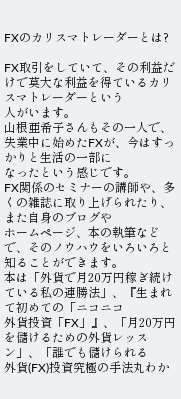FXのカリスマトレーダーとは?

FX取引をしていて、その利益だけで莫大な利益を得ているカリスマトレーダーという
人がいます。
山根亜希子さんもその一人で、失業中に始めたFXが、今はすっかりと生活の一部に
なったという感じです。
FX関係のセミナーの講師や、多くの雑誌に取り上げられたり、また自身のブログや
ホームページ、本の執筆などで、そのノウハウをいろいろと知ることができます。
本は「外貨で月20万円稼ぎ続けている私の連勝法」、『生まれて初めての「ニコニコ
外貨投資「FX」』、「月20万円を儲けるための外貨レッスン」、「誰でも儲けられる
外貨(FX)投資究極の手法丸わか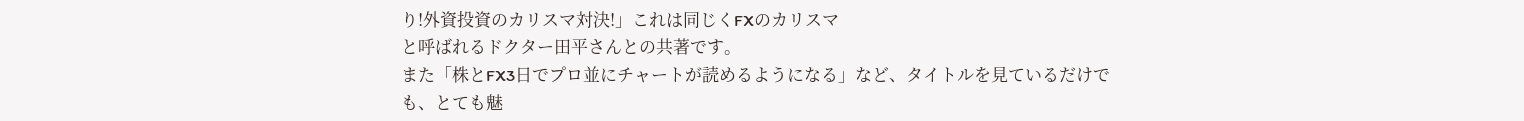り!外資投資のカリスマ対決!」これは同じくFXのカリスマ
と呼ばれるドクター田平さんとの共著です。
また「株とFX3日でプロ並にチャートが読めるようになる」など、タイトルを見ているだけで
も、とても魅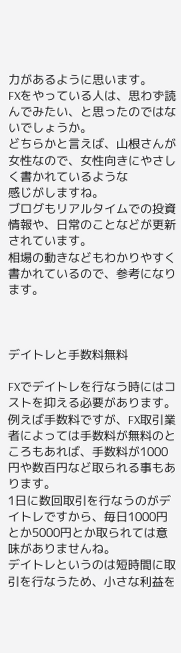力があるように思います。
FXをやっている人は、思わず読んでみたい、と思ったのではないでしょうか。
どちらかと言えば、山根さんが女性なので、女性向きにやさしく書かれているような
感じがしますね。
ブログもリアルタイムでの投資情報や、日常のことなどが更新されています。
相場の動きなどもわかりやすく書かれているので、参考になります。



デイトレと手数料無料

FXでデイトレを行なう時にはコストを抑える必要があります。
例えば手数料ですが、FX取引業者によっては手数料が無料のところもあれば、手数料が1000円や数百円など取られる事もあります。
1日に数回取引を行なうのがデイトレですから、毎日1000円とか5000円とか取られては意味がありませんね。
デイトレというのは短時間に取引を行なうため、小さな利益を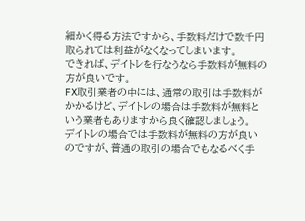細かく得る方法ですから、手数料だけで数千円取られては利益がなくなってしまいます。
できれば、デイトレを行なうなら手数料が無料の方が良いです。
FX取引業者の中には、通常の取引は手数料がかかるけど、デイトレの場合は手数料が無料という業者もありますから良く確認しましょう。
デイトレの場合では手数料が無料の方が良いのですが、普通の取引の場合でもなるべく手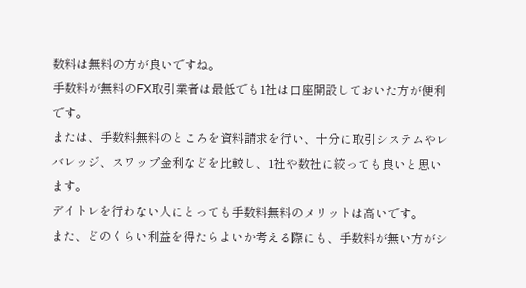数料は無料の方が良いですね。
手数料が無料のFX取引業者は最低でも1社は口座開設しておいた方が便利です。
または、手数料無料のところを資料請求を行い、十分に取引システムやレバレッジ、スワップ金利などを比較し、1社や数社に絞っても良いと思います。
デイトレを行わない人にとっても手数料無料のメリットは高いです。
また、どのくらい利益を得たらよいか考える際にも、手数料が無い方がシ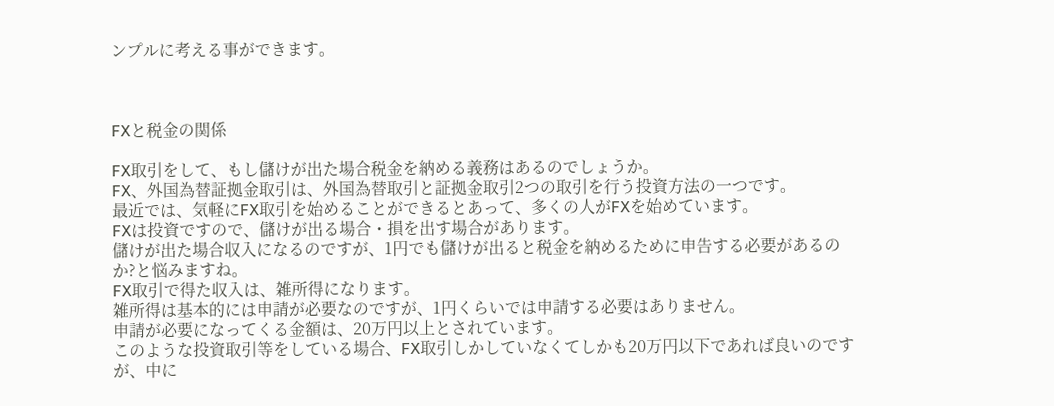ンプルに考える事ができます。



FXと税金の関係

FX取引をして、もし儲けが出た場合税金を納める義務はあるのでしょうか。
FX、外国為替証拠金取引は、外国為替取引と証拠金取引2つの取引を行う投資方法の一つです。
最近では、気軽にFX取引を始めることができるとあって、多くの人がFXを始めています。
FXは投資ですので、儲けが出る場合・損を出す場合があります。
儲けが出た場合収入になるのですが、1円でも儲けが出ると税金を納めるために申告する必要があるのか?と悩みますね。
FX取引で得た収入は、雑所得になります。
雑所得は基本的には申請が必要なのですが、1円くらいでは申請する必要はありません。
申請が必要になってくる金額は、20万円以上とされています。
このような投資取引等をしている場合、FX取引しかしていなくてしかも20万円以下であれば良いのですが、中に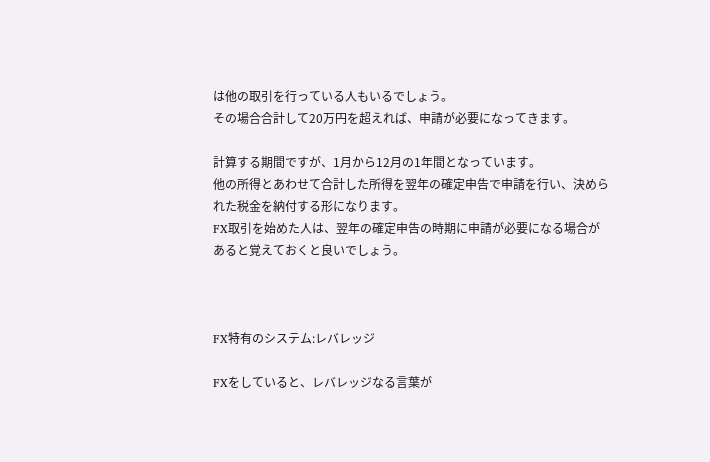は他の取引を行っている人もいるでしょう。
その場合合計して20万円を超えれば、申請が必要になってきます。

計算する期間ですが、1月から12月の1年間となっています。
他の所得とあわせて合計した所得を翌年の確定申告で申請を行い、決められた税金を納付する形になります。
FX取引を始めた人は、翌年の確定申告の時期に申請が必要になる場合があると覚えておくと良いでしょう。



FX特有のシステム:レバレッジ

FXをしていると、レバレッジなる言葉が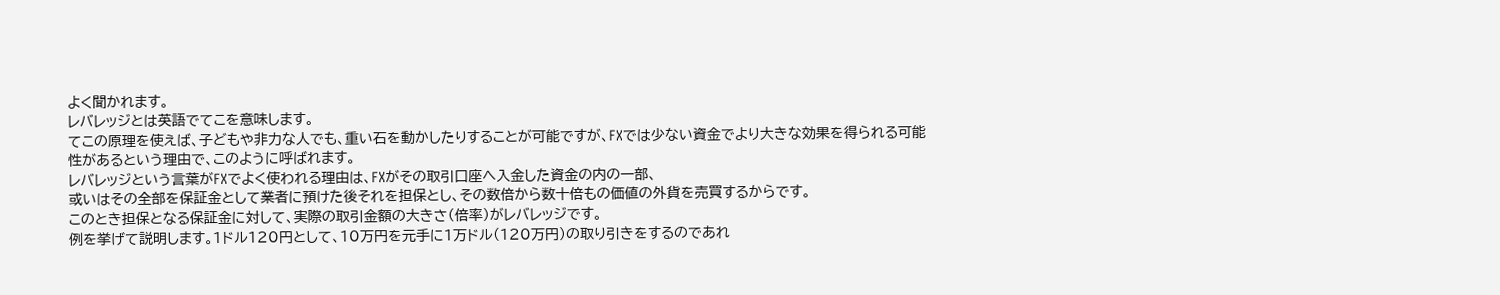よく聞かれます。
レバレッジとは英語でてこを意味します。
てこの原理を使えば、子どもや非力な人でも、重い石を動かしたりすることが可能ですが、FXでは少ない資金でより大きな効果を得られる可能性があるという理由で、このように呼ばれます。
レバレッジという言葉がFXでよく使われる理由は、FXがその取引口座へ入金した資金の内の一部、
或いはその全部を保証金として業者に預けた後それを担保とし、その数倍から数十倍もの価値の外貨を売買するからです。
このとき担保となる保証金に対して、実際の取引金額の大きさ(倍率)がレバレッジです。
例を挙げて説明します。1ドル120円として、10万円を元手に1万ドル(120万円)の取り引きをするのであれ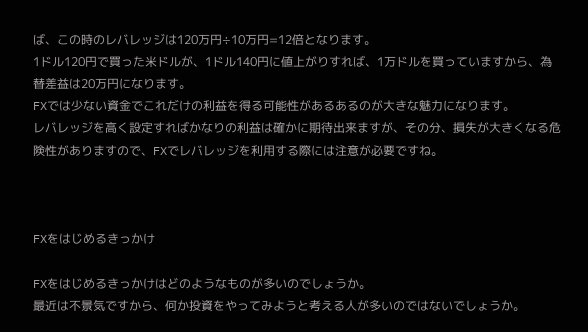ば、この時のレバレッジは120万円÷10万円=12倍となります。
1ドル120円で買った米ドルが、1ドル140円に値上がりすれば、1万ドルを買っていますから、為替差益は20万円になります。
FXでは少ない資金でこれだけの利益を得る可能性があるあるのが大きな魅力になります。
レバレッジを高く設定すればかなりの利益は確かに期待出来ますが、その分、損失が大きくなる危険性がありますので、FXでレバレッジを利用する際には注意が必要ですね。



FXをはじめるきっかけ

FXをはじめるきっかけはどのようなものが多いのでしょうか。
最近は不景気ですから、何か投資をやってみようと考える人が多いのではないでしょうか。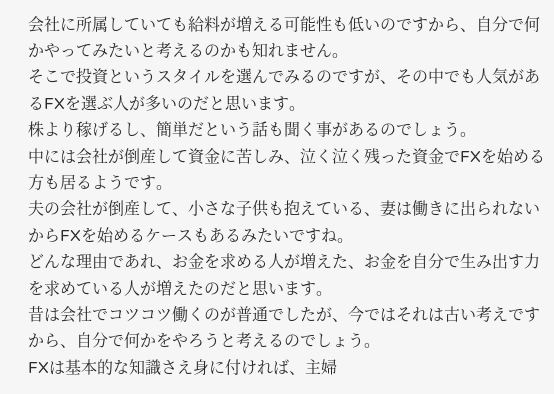会社に所属していても給料が増える可能性も低いのですから、自分で何かやってみたいと考えるのかも知れません。
そこで投資というスタイルを選んでみるのですが、その中でも人気があるFXを選ぶ人が多いのだと思います。
株より稼げるし、簡単だという話も聞く事があるのでしょう。
中には会社が倒産して資金に苦しみ、泣く泣く残った資金でFXを始める方も居るようです。
夫の会社が倒産して、小さな子供も抱えている、妻は働きに出られないからFXを始めるケースもあるみたいですね。
どんな理由であれ、お金を求める人が増えた、お金を自分で生み出す力を求めている人が増えたのだと思います。
昔は会社でコツコツ働くのが普通でしたが、今ではそれは古い考えですから、自分で何かをやろうと考えるのでしょう。
FXは基本的な知識さえ身に付ければ、主婦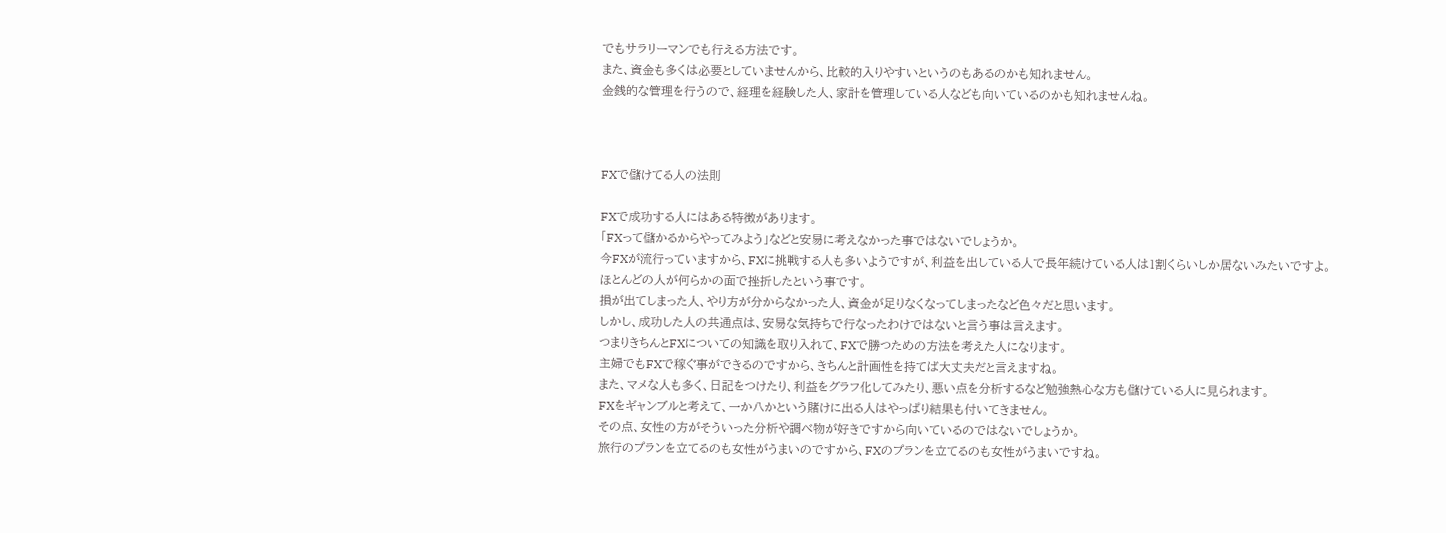でもサラリーマンでも行える方法です。
また、資金も多くは必要としていませんから、比較的入りやすいというのもあるのかも知れません。
金銭的な管理を行うので、経理を経験した人、家計を管理している人なども向いているのかも知れませんね。



FXで儲けてる人の法則

FXで成功する人にはある特徴があります。
「FXって儲かるからやってみよう」などと安易に考えなかった事ではないでしょうか。
今FXが流行っていますから、FXに挑戦する人も多いようですが、利益を出している人で長年続けている人は1割くらいしか居ないみたいですよ。
ほとんどの人が何らかの面で挫折したという事です。
損が出てしまった人、やり方が分からなかった人、資金が足りなくなってしまったなど色々だと思います。
しかし、成功した人の共通点は、安易な気持ちで行なったわけではないと言う事は言えます。
つまりきちんとFXについての知識を取り入れて、FXで勝つための方法を考えた人になります。
主婦でもFXで稼ぐ事ができるのですから、きちんと計画性を持てば大丈夫だと言えますね。
また、マメな人も多く、日記をつけたり、利益をグラフ化してみたり、悪い点を分析するなど勉強熱心な方も儲けている人に見られます。
FXをギャンブルと考えて、一か八かという賭けに出る人はやっぱり結果も付いてきません。
その点、女性の方がそういった分析や調べ物が好きですから向いているのではないでしょうか。
旅行のプランを立てるのも女性がうまいのですから、FXのプランを立てるのも女性がうまいですね。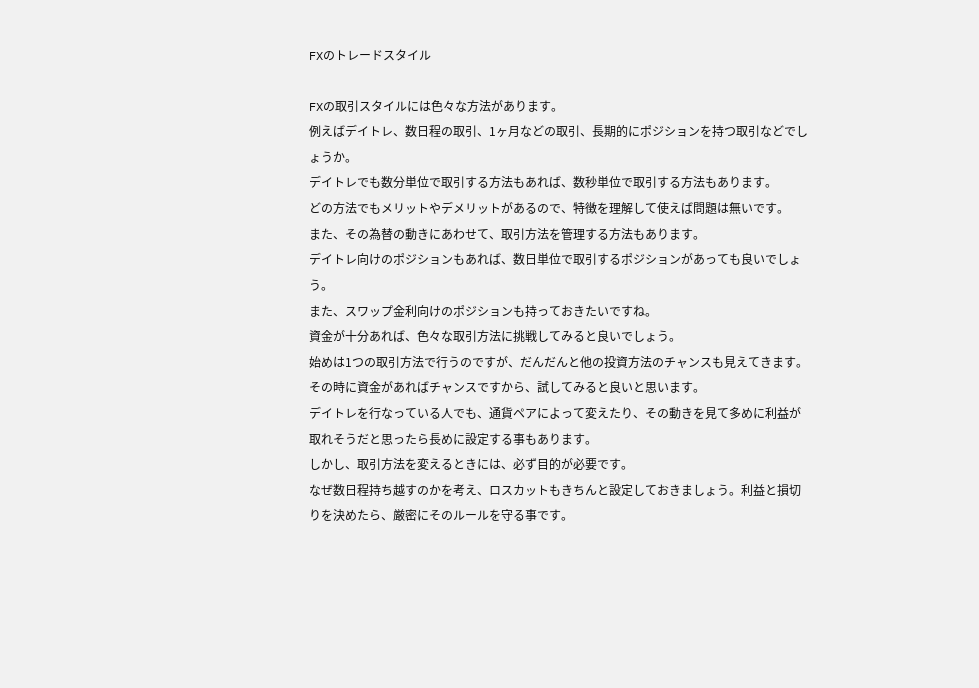FXのトレードスタイル

FXの取引スタイルには色々な方法があります。
例えばデイトレ、数日程の取引、1ヶ月などの取引、長期的にポジションを持つ取引などでしょうか。
デイトレでも数分単位で取引する方法もあれば、数秒単位で取引する方法もあります。
どの方法でもメリットやデメリットがあるので、特徴を理解して使えば問題は無いです。
また、その為替の動きにあわせて、取引方法を管理する方法もあります。
デイトレ向けのポジションもあれば、数日単位で取引するポジションがあっても良いでしょう。
また、スワップ金利向けのポジションも持っておきたいですね。
資金が十分あれば、色々な取引方法に挑戦してみると良いでしょう。
始めは1つの取引方法で行うのですが、だんだんと他の投資方法のチャンスも見えてきます。
その時に資金があればチャンスですから、試してみると良いと思います。
デイトレを行なっている人でも、通貨ペアによって変えたり、その動きを見て多めに利益が取れそうだと思ったら長めに設定する事もあります。
しかし、取引方法を変えるときには、必ず目的が必要です。
なぜ数日程持ち越すのかを考え、ロスカットもきちんと設定しておきましょう。利益と損切りを決めたら、厳密にそのルールを守る事です。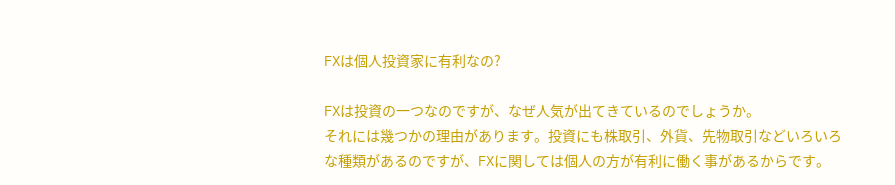FXは個人投資家に有利なの?

FXは投資の一つなのですが、なぜ人気が出てきているのでしょうか。
それには幾つかの理由があります。投資にも株取引、外貨、先物取引などいろいろな種類があるのですが、FXに関しては個人の方が有利に働く事があるからです。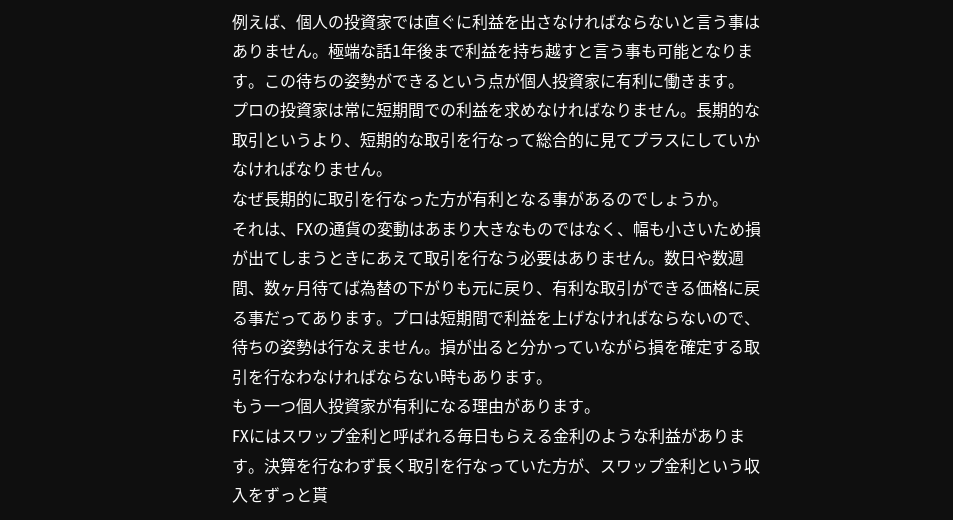例えば、個人の投資家では直ぐに利益を出さなければならないと言う事はありません。極端な話1年後まで利益を持ち越すと言う事も可能となります。この待ちの姿勢ができるという点が個人投資家に有利に働きます。
プロの投資家は常に短期間での利益を求めなければなりません。長期的な取引というより、短期的な取引を行なって総合的に見てプラスにしていかなければなりません。
なぜ長期的に取引を行なった方が有利となる事があるのでしょうか。
それは、FXの通貨の変動はあまり大きなものではなく、幅も小さいため損が出てしまうときにあえて取引を行なう必要はありません。数日や数週間、数ヶ月待てば為替の下がりも元に戻り、有利な取引ができる価格に戻る事だってあります。プロは短期間で利益を上げなければならないので、待ちの姿勢は行なえません。損が出ると分かっていながら損を確定する取引を行なわなければならない時もあります。
もう一つ個人投資家が有利になる理由があります。
FXにはスワップ金利と呼ばれる毎日もらえる金利のような利益があります。決算を行なわず長く取引を行なっていた方が、スワップ金利という収入をずっと貰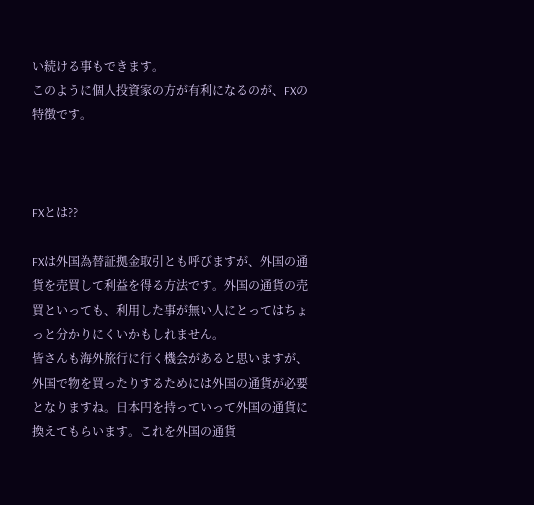い続ける事もできます。
このように個人投資家の方が有利になるのが、FXの特徴です。



FXとは??

FXは外国為替証拠金取引とも呼びますが、外国の通貨を売買して利益を得る方法です。外国の通貨の売買といっても、利用した事が無い人にとってはちょっと分かりにくいかもしれません。
皆さんも海外旅行に行く機会があると思いますが、外国で物を買ったりするためには外国の通貨が必要となりますね。日本円を持っていって外国の通貨に換えてもらいます。これを外国の通貨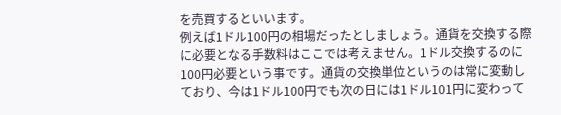を売買するといいます。
例えば1ドル100円の相場だったとしましょう。通貨を交換する際に必要となる手数料はここでは考えません。1ドル交換するのに100円必要という事です。通貨の交換単位というのは常に変動しており、今は1ドル100円でも次の日には1ドル101円に変わって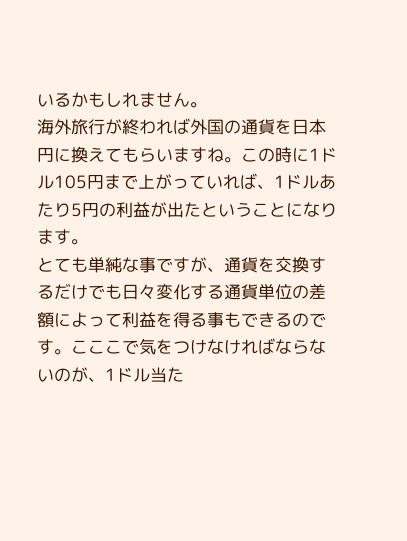いるかもしれません。
海外旅行が終われば外国の通貨を日本円に換えてもらいますね。この時に1ドル105円まで上がっていれば、1ドルあたり5円の利益が出たということになります。
とても単純な事ですが、通貨を交換するだけでも日々変化する通貨単位の差額によって利益を得る事もできるのです。こここで気をつけなければならないのが、1ドル当た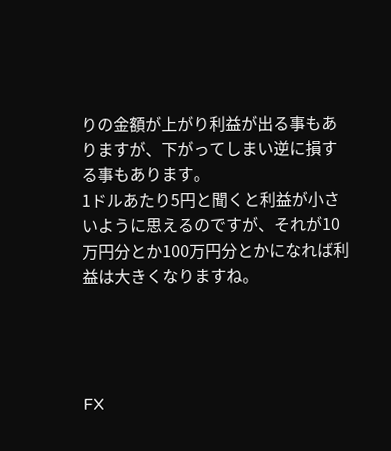りの金額が上がり利益が出る事もありますが、下がってしまい逆に損する事もあります。
1ドルあたり5円と聞くと利益が小さいように思えるのですが、それが10万円分とか100万円分とかになれば利益は大きくなりますね。




FX